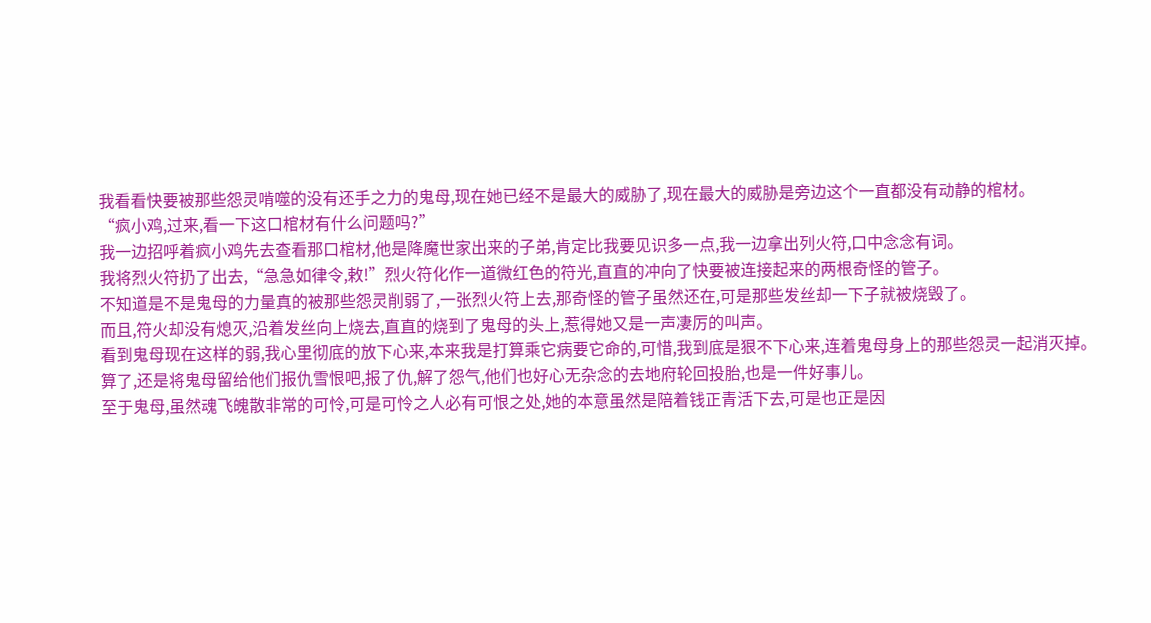我看看快要被那些怨灵啃噬的没有还手之力的鬼母,现在她已经不是最大的威胁了,现在最大的威胁是旁边这个一直都没有动静的棺材。
“疯小鸡,过来,看一下这口棺材有什么问题吗?”
我一边招呼着疯小鸡先去查看那口棺材,他是降魔世家出来的子弟,肯定比我要见识多一点,我一边拿出列火符,口中念念有词。
我将烈火符扔了出去,“急急如律令,敕!”烈火符化作一道微红色的符光,直直的冲向了快要被连接起来的两根奇怪的管子。
不知道是不是鬼母的力量真的被那些怨灵削弱了,一张烈火符上去,那奇怪的管子虽然还在,可是那些发丝却一下子就被烧毁了。
而且,符火却没有熄灭,沿着发丝向上烧去,直直的烧到了鬼母的头上,惹得她又是一声凄厉的叫声。
看到鬼母现在这样的弱,我心里彻底的放下心来,本来我是打算乘它病要它命的,可惜,我到底是狠不下心来,连着鬼母身上的那些怨灵一起消灭掉。
算了,还是将鬼母留给他们报仇雪恨吧,报了仇,解了怨气,他们也好心无杂念的去地府轮回投胎,也是一件好事儿。
至于鬼母,虽然魂飞魄散非常的可怜,可是可怜之人必有可恨之处,她的本意虽然是陪着钱正青活下去,可是也正是因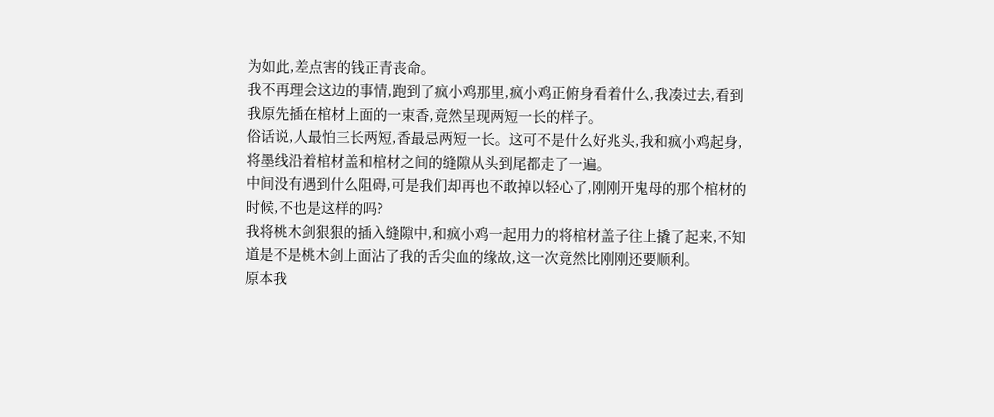为如此,差点害的钱正青丧命。
我不再理会这边的事情,跑到了疯小鸡那里,疯小鸡正俯身看着什么,我凑过去,看到我原先插在棺材上面的一束香,竟然呈现两短一长的样子。
俗话说,人最怕三长两短,香最忌两短一长。这可不是什么好兆头,我和疯小鸡起身,将墨线沿着棺材盖和棺材之间的缝隙从头到尾都走了一遍。
中间没有遇到什么阻碍,可是我们却再也不敢掉以轻心了,刚刚开鬼母的那个棺材的时候,不也是这样的吗?
我将桃木剑狠狠的插入缝隙中,和疯小鸡一起用力的将棺材盖子往上撬了起来,不知道是不是桃木剑上面沾了我的舌尖血的缘故,这一次竟然比刚刚还要顺利。
原本我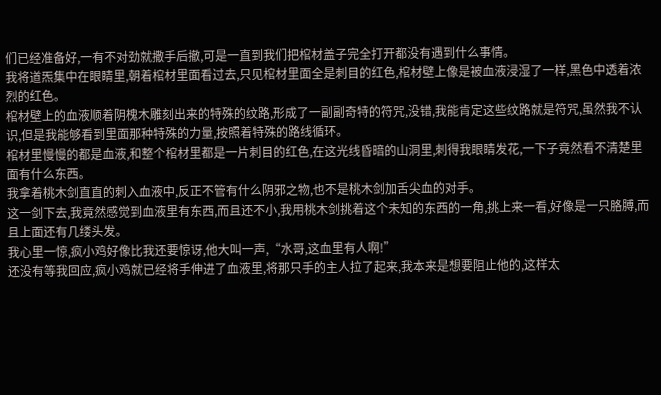们已经准备好,一有不对劲就撒手后撤,可是一直到我们把棺材盖子完全打开都没有遇到什么事情。
我将道炁集中在眼睛里,朝着棺材里面看过去,只见棺材里面全是刺目的红色,棺材壁上像是被血液浸湿了一样,黑色中透着浓烈的红色。
棺材壁上的血液顺着阴槐木雕刻出来的特殊的纹路,形成了一副副奇特的符咒,没错,我能肯定这些纹路就是符咒,虽然我不认识,但是我能够看到里面那种特殊的力量,按照着特殊的路线循环。
棺材里慢慢的都是血液,和整个棺材里都是一片刺目的红色,在这光线昏暗的山洞里,刺得我眼睛发花,一下子竟然看不清楚里面有什么东西。
我拿着桃木剑直直的刺入血液中,反正不管有什么阴邪之物,也不是桃木剑加舌尖血的对手。
这一剑下去,我竟然感觉到血液里有东西,而且还不小,我用桃木剑挑着这个未知的东西的一角,挑上来一看,好像是一只胳膊,而且上面还有几缕头发。
我心里一惊,疯小鸡好像比我还要惊讶,他大叫一声,“水哥,这血里有人啊!”
还没有等我回应,疯小鸡就已经将手伸进了血液里,将那只手的主人拉了起来,我本来是想要阻止他的,这样太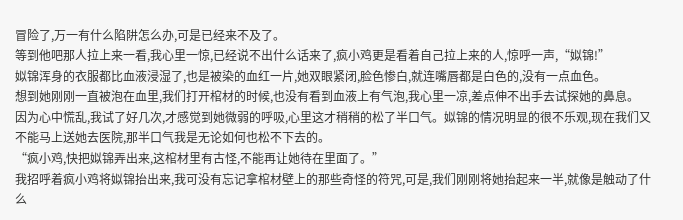冒险了,万一有什么陷阱怎么办,可是已经来不及了。
等到他吧那人拉上来一看,我心里一惊,已经说不出什么话来了,疯小鸡更是看着自己拉上来的人,惊呼一声,“姒锦!”
姒锦浑身的衣服都比血液浸湿了,也是被染的血红一片,她双眼紧闭,脸色惨白,就连嘴唇都是白色的,没有一点血色。
想到她刚刚一直被泡在血里,我们打开棺材的时候,也没有看到血液上有气泡,我心里一凉,差点伸不出手去试探她的鼻息。
因为心中慌乱,我试了好几次,才感觉到她微弱的呼吸,心里这才稍稍的松了半口气。姒锦的情况明显的很不乐观,现在我们又不能马上送她去医院,那半口气我是无论如何也松不下去的。
“疯小鸡,快把姒锦弄出来,这棺材里有古怪,不能再让她待在里面了。”
我招呼着疯小鸡将姒锦抬出来,我可没有忘记拿棺材壁上的那些奇怪的符咒,可是,我们刚刚将她抬起来一半,就像是触动了什么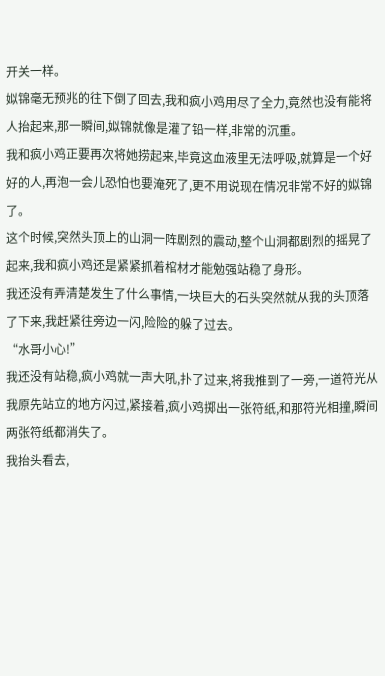开关一样。
姒锦毫无预兆的往下倒了回去,我和疯小鸡用尽了全力,竟然也没有能将人抬起来,那一瞬间,姒锦就像是灌了铅一样,非常的沉重。
我和疯小鸡正要再次将她捞起来,毕竟这血液里无法呼吸,就算是一个好好的人,再泡一会儿恐怕也要淹死了,更不用说现在情况非常不好的姒锦了。
这个时候,突然头顶上的山洞一阵剧烈的震动,整个山洞都剧烈的摇晃了起来,我和疯小鸡还是紧紧抓着棺材才能勉强站稳了身形。
我还没有弄清楚发生了什么事情,一块巨大的石头突然就从我的头顶落了下来,我赶紧往旁边一闪,险险的躲了过去。
“水哥小心!”
我还没有站稳,疯小鸡就一声大吼,扑了过来,将我推到了一旁,一道符光从我原先站立的地方闪过,紧接着,疯小鸡掷出一张符纸,和那符光相撞,瞬间两张符纸都消失了。
我抬头看去,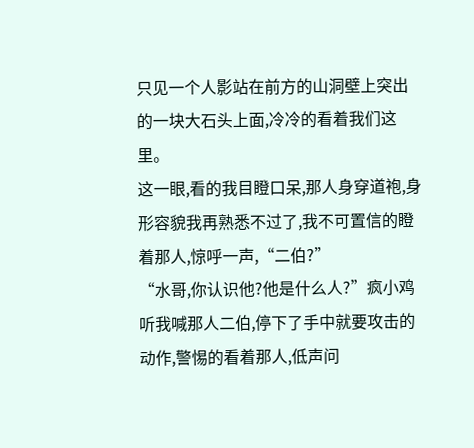只见一个人影站在前方的山洞壁上突出的一块大石头上面,冷冷的看着我们这里。
这一眼,看的我目瞪口呆,那人身穿道袍,身形容貌我再熟悉不过了,我不可置信的瞪着那人,惊呼一声,“二伯?”
“水哥,你认识他?他是什么人?”疯小鸡听我喊那人二伯,停下了手中就要攻击的动作,警惕的看着那人,低声问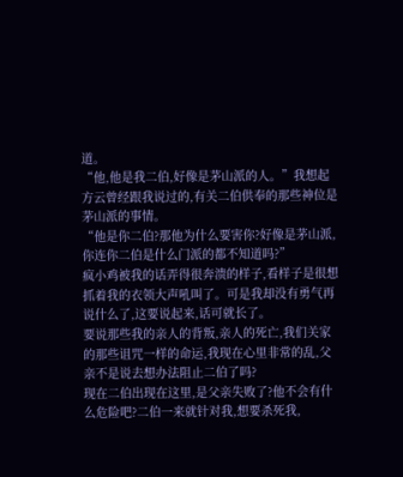道。
“他,他是我二伯,好像是茅山派的人。”我想起方云曾经跟我说过的,有关二伯供奉的那些神位是茅山派的事情。
“他是你二伯?那他为什么要害你?好像是茅山派,你连你二伯是什么门派的都不知道吗?”
疯小鸡被我的话弄得很奔溃的样子,看样子是很想抓着我的衣领大声吼叫了。可是我却没有勇气再说什么了,这要说起来,话可就长了。
要说那些我的亲人的背叛,亲人的死亡,我们关家的那些诅咒一样的命运,我现在心里非常的乱,父亲不是说去想办法阻止二伯了吗?
现在二伯出现在这里,是父亲失败了?他不会有什么危险吧?二伯一来就针对我,想要杀死我,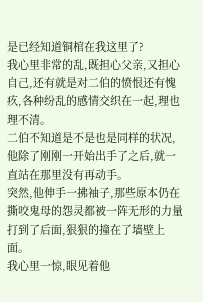是已经知道铜棺在我这里了?
我心里非常的乱,既担心父亲,又担心自己,还有就是对二伯的愤恨还有愧疚,各种纷乱的感情交织在一起,理也理不清。
二伯不知道是不是也是同样的状况,他除了刚刚一开始出手了之后,就一直站在那里没有再动手。
突然,他伸手一拂袖子,那些原本仍在撕咬鬼母的怨灵都被一阵无形的力量打到了后面,狠狠的撞在了墙壁上面。
我心里一惊,眼见着他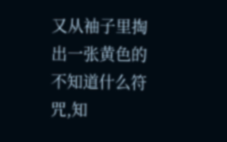又从袖子里掏出一张黄色的不知道什么符咒,知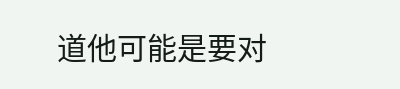道他可能是要对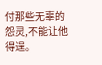付那些无辜的怨灵,不能让他得逞。